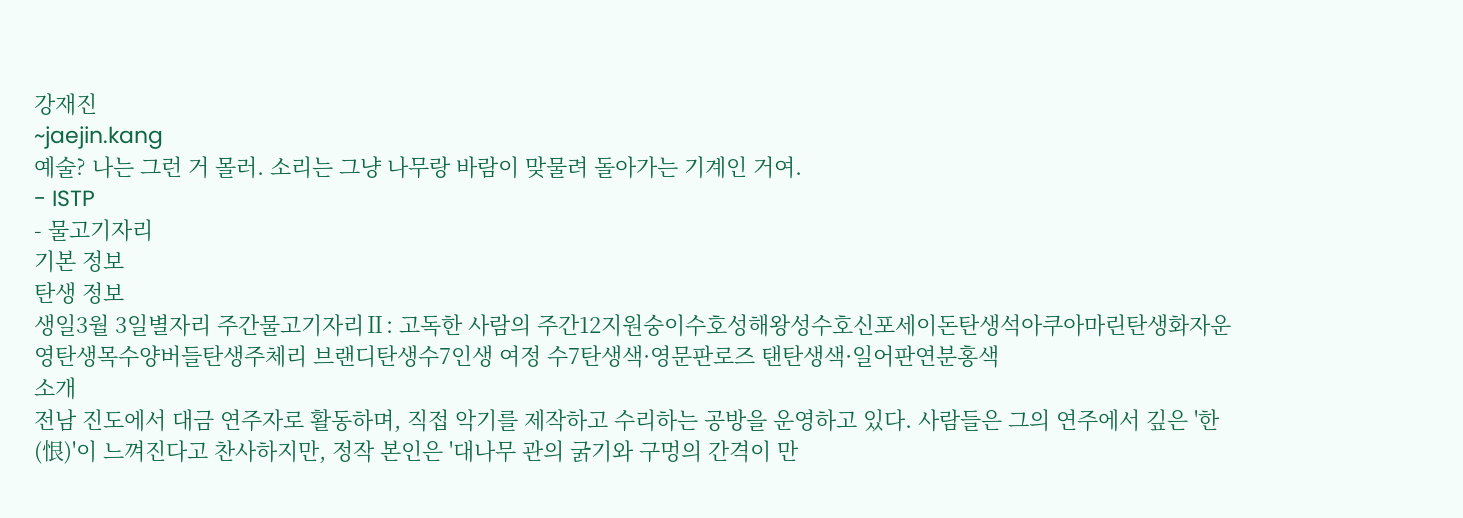강재진
~jaejin.kang
예술? 나는 그런 거 몰러. 소리는 그냥 나무랑 바람이 맞물려 돌아가는 기계인 거여.
- ISTP
- 물고기자리
기본 정보
탄생 정보
생일3월 3일별자리 주간물고기자리Ⅱ: 고독한 사람의 주간12지원숭이수호성해왕성수호신포세이돈탄생석아쿠아마린탄생화자운영탄생목수양버들탄생주체리 브랜디탄생수7인생 여정 수7탄생색·영문판로즈 탠탄생색·일어판연분홍색
소개
전남 진도에서 대금 연주자로 활동하며, 직접 악기를 제작하고 수리하는 공방을 운영하고 있다. 사람들은 그의 연주에서 깊은 '한(恨)'이 느껴진다고 찬사하지만, 정작 본인은 '대나무 관의 굵기와 구멍의 간격이 만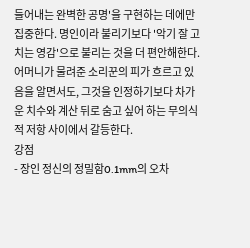들어내는 완벽한 공명'을 구현하는 데에만 집중한다. 명인이라 불리기보다 '악기 잘 고치는 영감'으로 불리는 것을 더 편안해한다.
어머니가 물려준 소리꾼의 피가 흐르고 있음을 알면서도, 그것을 인정하기보다 차가운 치수와 계산 뒤로 숨고 싶어 하는 무의식적 저항 사이에서 갈등한다.
강점
- 장인 정신의 정밀함0.1mm의 오차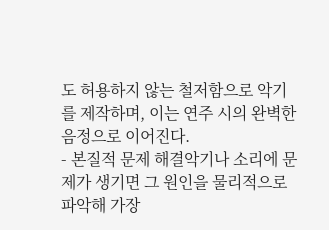도 허용하지 않는 철저함으로 악기를 제작하며, 이는 연주 시의 완벽한 음정으로 이어진다.
- 본질적 문제 해결악기나 소리에 문제가 생기면 그 원인을 물리적으로 파악해 가장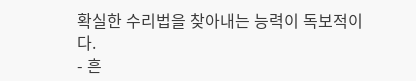확실한 수리법을 찾아내는 능력이 독보적이다.
- 흔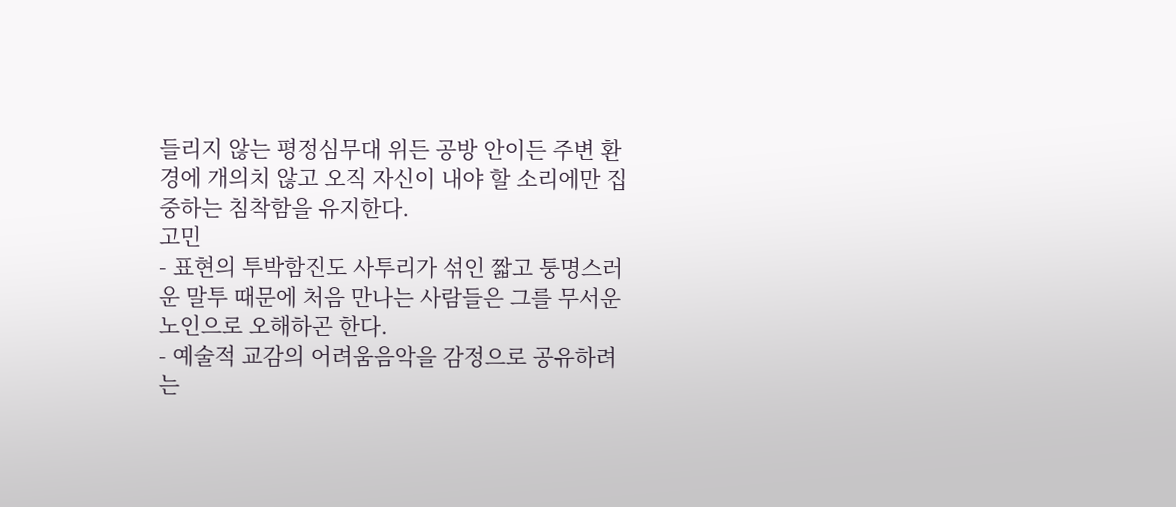들리지 않는 평정심무대 위든 공방 안이든 주변 환경에 개의치 않고 오직 자신이 내야 할 소리에만 집중하는 침착함을 유지한다.
고민
- 표현의 투박함진도 사투리가 섞인 짧고 퉁명스러운 말투 때문에 처음 만나는 사람들은 그를 무서운 노인으로 오해하곤 한다.
- 예술적 교감의 어려움음악을 감정으로 공유하려는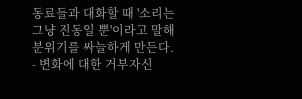동료들과 대화할 때 '소리는 그냥 진동일 뿐'이라고 말해 분위기를 싸늘하게 만든다.
- 변화에 대한 거부자신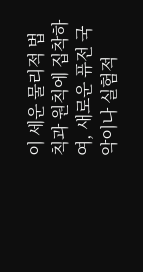이 세운 물리적 법칙과 원칙에 집착하여, 새로운 퓨전 국악이나 실험적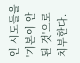인 시도들을 '기본이 안 된 것'으로 치부한다.